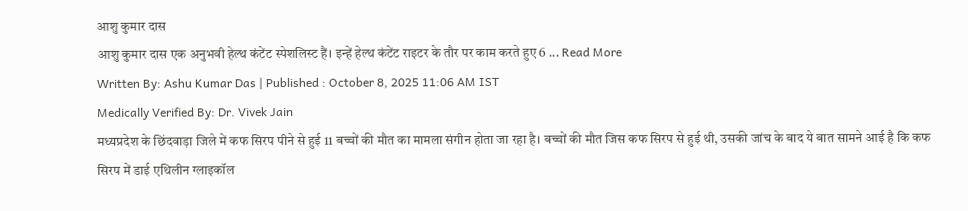आशु कुमार दास
आशु कुमार दास एक अनुभवी हेल्थ कंटेंट स्पेशलिस्ट हैं। इन्हें हेल्थ कंटेंट राइटर के तौर पर काम करते हुए 6 ... Read More
Written By: Ashu Kumar Das | Published : October 8, 2025 11:06 AM IST
Medically Verified By: Dr. Vivek Jain
मध्यप्रदेश के छिंदवाड़ा जिले में कफ सिरप पीने से हुई 11 बच्चों की मौत का मामला संगीन होता जा रहा है। बच्चों की मौत जिस कफ सिरप से हुई थी, उसकी जांच के बाद ये बात सामने आई है कि कफ सिरप में डाई एथिलीन ग्लाइकॉल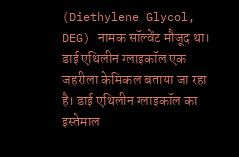(Diethylene Glycol, DEG) नामक सॉल्वेंट मौजूद था। डाई एथिलीन ग्लाइकॉल एक जहरीला केमिकल बताया जा रहा है। डाई एथिलीन ग्लाइकॉल का इस्तेमाल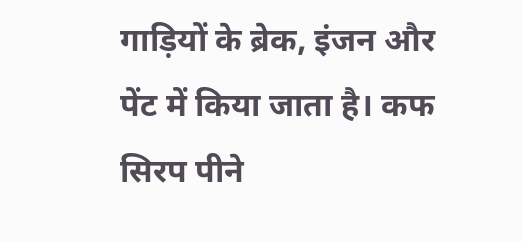गाड़ियों के ब्रेक, इंजन और पेंट में किया जाता है। कफ सिरप पीने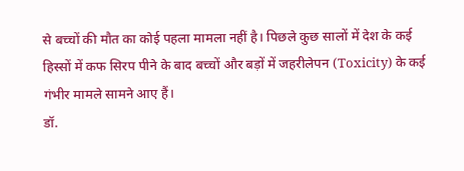से बच्चों की मौत का कोई पहला मामला नहीं है। पिछले कुछ सालों में देश के कई हिस्सों में कफ सिरप पीने के बाद बच्चों और बड़ों में जहरीलेपन (Toxicity) के कई गंभीर मामले सामने आए हैं।
डॉ.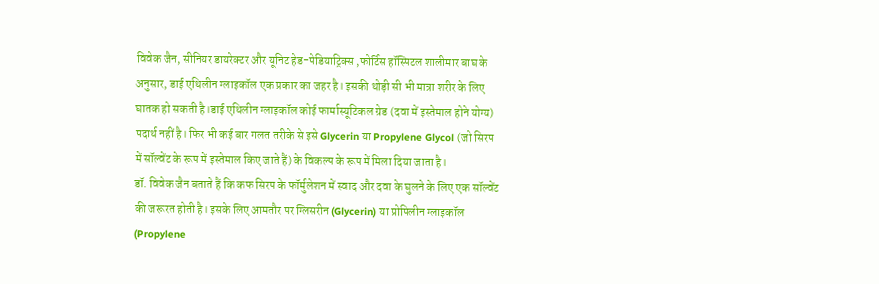विवेक जैन, सीनियर डायरेक्टर और यूनिट हेड-पेडियाट्रिक्स ,फोर्टिस हॉस्पिटल शालीमार बाघ के अनुसार, डाई एथिलीन ग्लाइकॉल एक प्रकार का जहर है। इसकी थोड़ी सी भी मात्रा शरीर के लिए घातक हो सकती है।डाई एथिलीन ग्लाइकॉल कोई फार्मास्यूटिकल ग्रेड (दवा में इस्तेमाल होने योग्य) पदार्थ नहीं है। फिर भी कई बार गलत तरीके से इसे Glycerin या Propylene Glycol (जो सिरप में सॉल्वेंट के रूप में इस्तेमाल किए जाते हैं) के विकल्प के रूप में मिला दिया जाता है।
डॉ. विवेक जैन बताते हैं कि कफ सिरप के फॉर्मुलेशन में स्वाद और दवा के घुलने के लिए एक सॉल्वेंट की जरूरत होती है। इसके लिए आमतौर पर ग्लिसरीन (Glycerin) या प्रोपिलीन ग्लाइकॉल (Propylene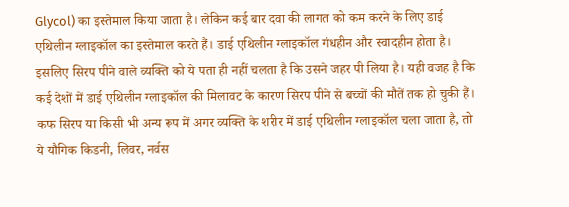Glycol) का इस्तेमाल किया जाता है। लेकिन कई बार दवा की लागत को कम करने के लिए डाई एथिलीन ग्लाइकॉल का इस्तेमाल करते हैं। डाई एथिलीन ग्लाइकॉल गंधहीन और स्वादहीन होता है। इसलिए सिरप पीने वाले व्यक्ति को ये पता ही नहीं चलता है कि उसने जहर पी लिया है। यही वजह है कि कई देशों में डाई एथिलीन ग्लाइकॉल की मिलावट के कारण सिरप पीने से बच्चों की मौतें तक हो चुकी हैं।
कफ सिरप या किसी भी अन्य रूप में अगर व्यक्ति के शरीर में डाई एथिलीन ग्लाइकॉल चला जाता है, तो ये यौगिक किडनी, लिवर, नर्वस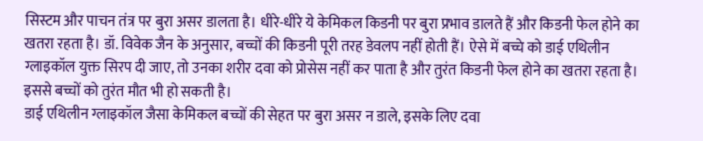सिस्टम और पाचन तंत्र पर बुरा असर डालता है। धीरे-धीरे ये केमिकल किडनी पर बुरा प्रभाव डालते हैं और किडनी फेल होने का खतरा रहता है। डॉ. विवेक जैन के अनुसार, बच्चों की किडनी पूरी तरह डेवलप नहीं होती हैं। ऐसे में बच्चे को डाई एथिलीन ग्लाइकॉल युक्त सिरप दी जाए, तो उनका शरीर दवा को प्रोसेस नहीं कर पाता है और तुरंत किडनी फेल होने का खतरा रहता है। इससे बच्चों को तुरंत मौत भी हो सकती है।
डाई एथिलीन ग्लाइकॉल जैसा केमिकल बच्चों की सेहत पर बुरा असर न डाले, इसके लिए दवा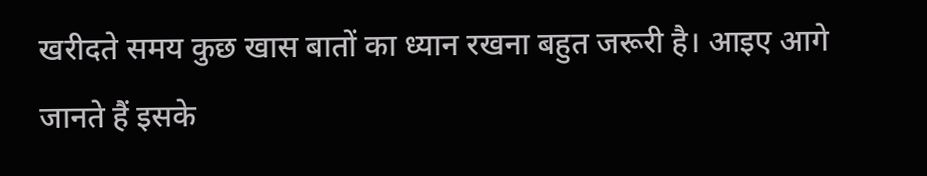खरीदते समय कुछ खास बातों का ध्यान रखना बहुत जरूरी है। आइए आगे जानते हैं इसके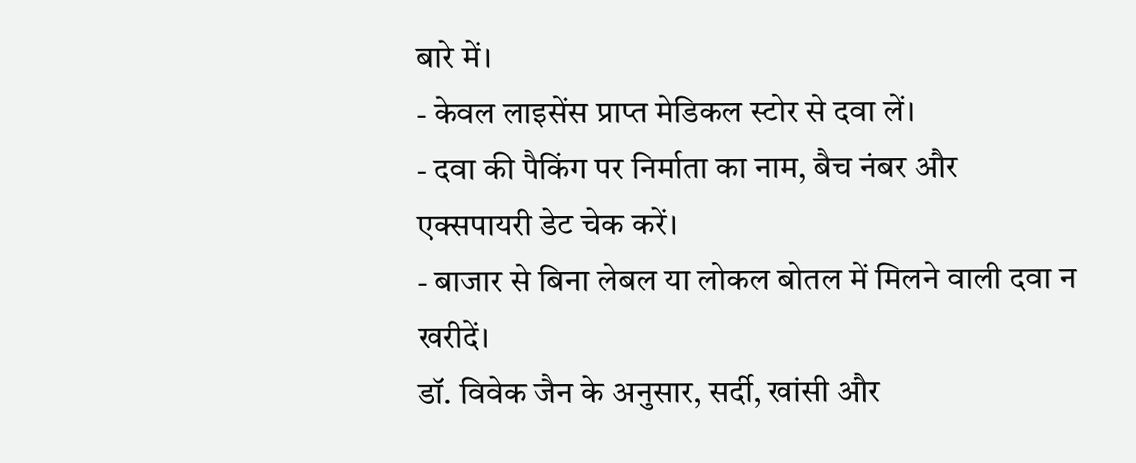बारे में।
- केवल लाइसेंस प्राप्त मेडिकल स्टोर से दवा लें।
- दवा की पैकिंग पर निर्माता का नाम, बैच नंबर और एक्सपायरी डेट चेक करें।
- बाजार से बिना लेबल या लोकल बोतल में मिलने वाली दवा न खरीदें।
डॉ. विवेक जैन के अनुसार, सर्दी, खांसी और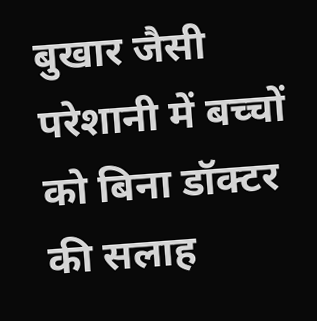बुखार जैसी परेशानी में बच्चों को बिना डॉक्टर की सलाह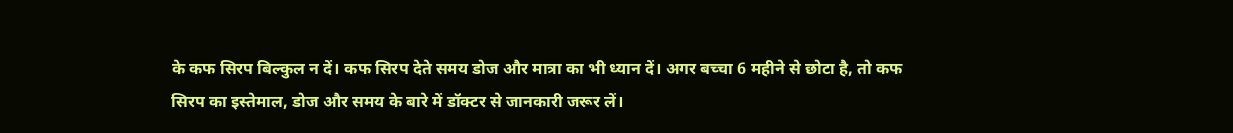के कफ सिरप बिल्कुल न दें। कफ सिरप देते समय डोज और मात्रा का भी ध्यान दें। अगर बच्चा 6 महीने से छोटा है, तो कफ सिरप का इस्तेमाल, डोज और समय के बारे में डॉक्टर से जानकारी जरूर लें।